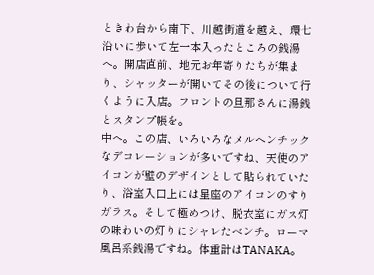ときわ台から南下、川越街道を越え、環七沿いに歩いて左一本入ったところの銭湯へ。開店直前、地元お年寄りたちが集まり、シャッターが開いてその後について行くように入店。フロントの旦那さんに湯銭とスタンプ帳を。
中へ。この店、いろいろなメルヘンチックなデコレーションが多いですね、天使のアイコンが壁のデザインとして貼られていたり、浴室入口上には星座のアイコンのすりガラス。そして極めつけ、脱衣室にガス灯の味わいの灯りにシャレたベンチ。ローマ風呂系銭湯ですね。体重計はTANAKA。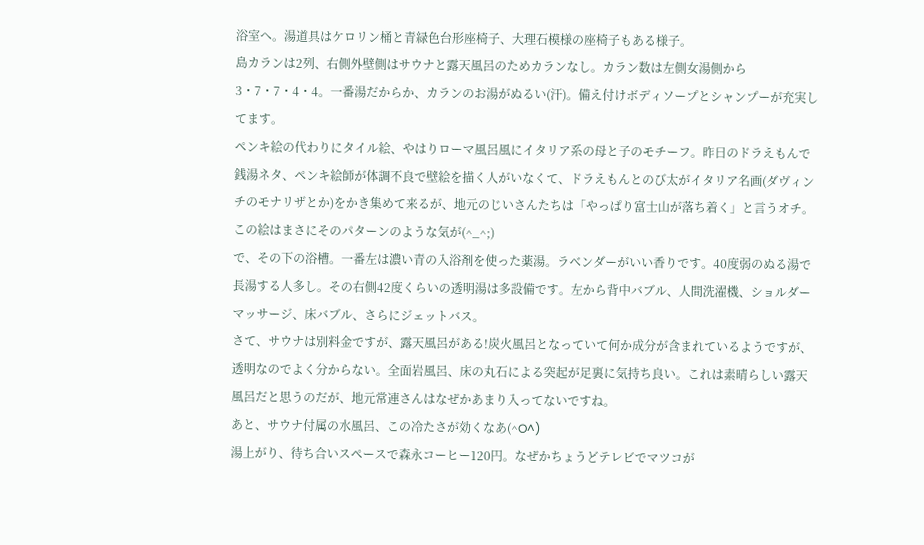浴室へ。湯道具はケロリン桶と青緑色台形座椅子、大理石模様の座椅子もある様子。
島カランは2列、右側外壁側はサウナと露天風呂のためカランなし。カラン数は左側女湯側から3・7・7・4・4。一番湯だからか、カランのお湯がぬるい(汗)。備え付けボディソープとシャンプーが充実してます。
ペンキ絵の代わりにタイル絵、やはりローマ風呂風にイタリア系の母と子のモチーフ。昨日のドラえもんで銭湯ネタ、ペンキ絵師が体調不良で壁絵を描く人がいなくて、ドラえもんとのび太がイタリア名画(ダヴィンチのモナリザとか)をかき集めて来るが、地元のじいさんたちは「やっぱり富士山が落ち着く」と言うオチ。この絵はまさにそのパターンのような気が(^_^;)
で、その下の浴槽。一番左は濃い青の入浴剤を使った薬湯。ラベンダーがいい香りです。40度弱のぬる湯で長湯する人多し。その右側42度くらいの透明湯は多設備です。左から背中バブル、人間洗濯機、ショルダーマッサージ、床バブル、さらにジェットバス。
さて、サウナは別料金ですが、露天風呂がある!炭火風呂となっていて何か成分が含まれているようですが、透明なのでよく分からない。全面岩風呂、床の丸石による突起が足裏に気持ち良い。これは素晴らしい露天風呂だと思うのだが、地元常連さんはなぜかあまり入ってないですね。
あと、サウナ付属の水風呂、この冷たさが効くなあ(^O^)
湯上がり、待ち合いスペースで森永コーヒー120円。なぜかちょうどテレビでマツコが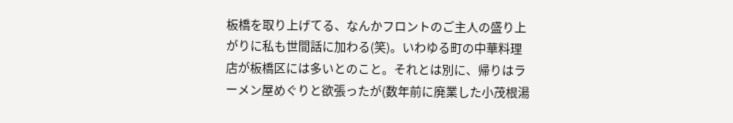板橋を取り上げてる、なんかフロントのご主人の盛り上がりに私も世間話に加わる(笑)。いわゆる町の中華料理店が板橋区には多いとのこと。それとは別に、帰りはラーメン屋めぐりと欲張ったが(数年前に廃業した小茂根湯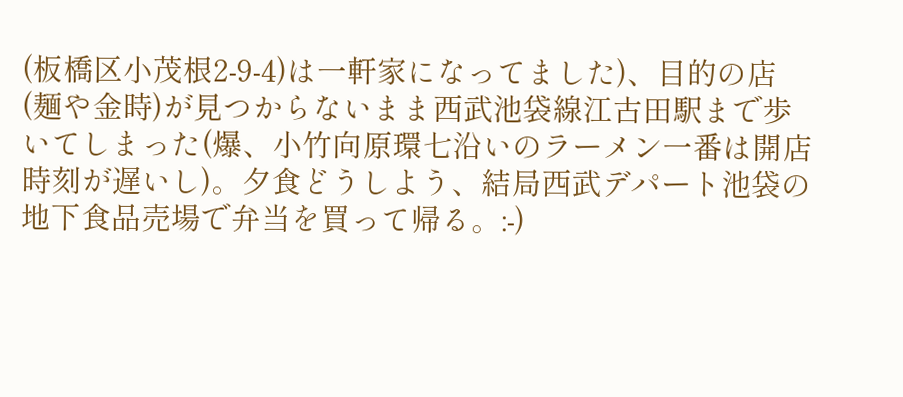(板橋区小茂根2-9-4)は一軒家になってました)、目的の店(麺や金時)が見つからないまま西武池袋線江古田駅まで歩いてしまった(爆、小竹向原環七沿いのラーメン一番は開店時刻が遅いし)。夕食どうしよう、結局西武デパート池袋の地下食品売場で弁当を買って帰る。:-)